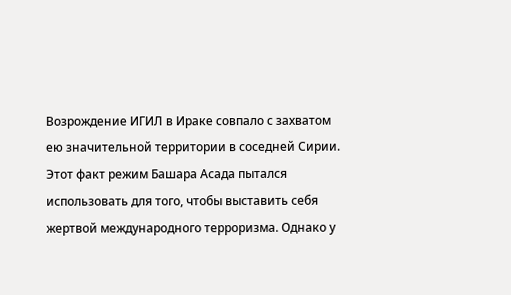Возрождение ИГИЛ в Ираке совпало с захватом ею значительной территории в соседней Сирии. Этот факт режим Башара Асада пытался использовать для того, чтобы выставить себя жертвой международного терроризма. Однако у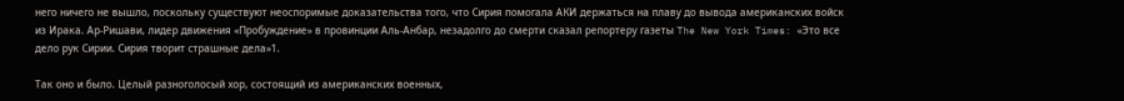него ничего не вышло, поскольку существуют неоспоримые доказательства того, что Сирия помогала АКИ держаться на плаву до вывода американских войск из Ирака. Ар-Ришави, лидер движения «Пробуждение» в провинции Аль-Анбар, незадолго до смерти сказал репортеру газеты The New York Times: «Это все дело рук Сирии. Сирия творит страшные дела»1.

Так оно и было. Целый разноголосый хор, состоящий из американских военных,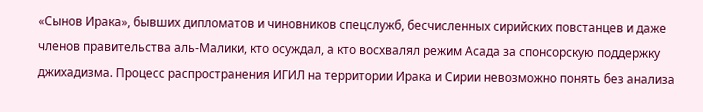«Сынов Ирака», бывших дипломатов и чиновников спецслужб, бесчисленных сирийских повстанцев и даже членов правительства аль-Малики, кто осуждал, а кто восхвалял режим Асада за спонсорскую поддержку джихадизма. Процесс распространения ИГИЛ на территории Ирака и Сирии невозможно понять без анализа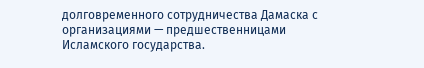долговременного сотрудничества Дамаска с организациями — предшественницами Исламского государства.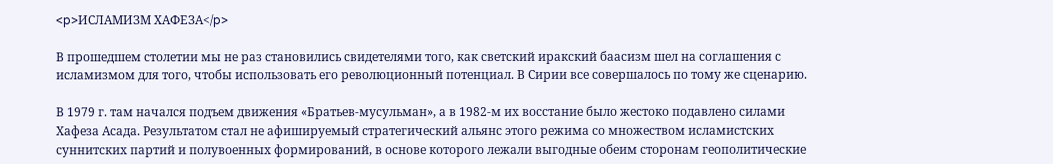<p>ИСЛАМИЗМ ХАФЕЗА</p>

В прошедшем столетии мы не раз становились свидетелями того, как светский иракский баасизм шел на соглашения с исламизмом для того, чтобы использовать его революционный потенциал. В Сирии все совершалось по тому же сценарию.

В 1979 г. там начался подъем движения «Братьев-мусульман», а в 1982-м их восстание было жестоко подавлено силами Хафеза Асада. Результатом стал не афишируемый стратегический альянс этого режима со множеством исламистских суннитских партий и полувоенных формирований, в основе которого лежали выгодные обеим сторонам геополитические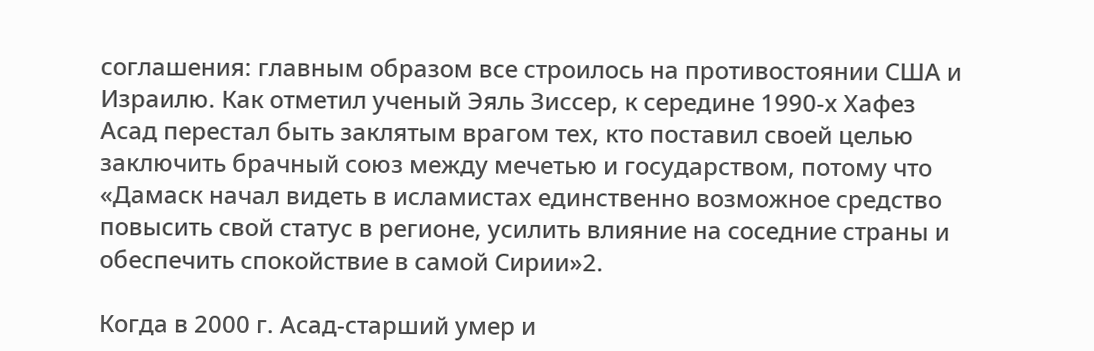соглашения: главным образом все строилось на противостоянии США и Израилю. Как отметил ученый Эяль Зиссер, к середине 1990-х Хафез Асад перестал быть заклятым врагом тех, кто поставил своей целью заключить брачный союз между мечетью и государством, потому что «Дамаск начал видеть в исламистах единственно возможное средство повысить свой статус в регионе, усилить влияние на соседние страны и обеспечить спокойствие в самой Сирии»2.

Когда в 2000 г. Асад-старший умер и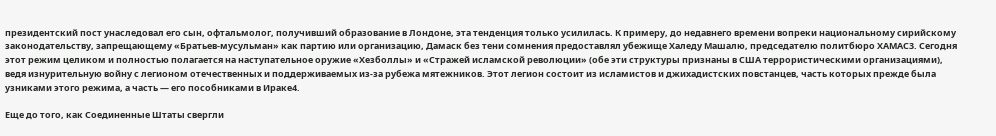президентский пост унаследовал его сын, офтальмолог, получивший образование в Лондоне, эта тенденция только усилилась. К примеру, до недавнего времени вопреки национальному сирийскому законодательству, запрещающему «Братьев-мусульман» как партию или организацию, Дамаск без тени сомнения предоставлял убежище Халеду Машалю, председателю политбюро ХАМАС3. Сегодня этот режим целиком и полностью полагается на наступательное оружие «Хезболлы» и «Стражей исламской революции» (обе эти структуры признаны в США террористическими организациями), ведя изнурительную войну с легионом отечественных и поддерживаемых из-за рубежа мятежников. Этот легион состоит из исламистов и джихадистских повстанцев, часть которых прежде была узниками этого режима, а часть — его пособниками в Ираке4.

Еще до того, как Соединенные Штаты свергли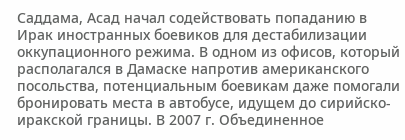Саддама, Асад начал содействовать попаданию в Ирак иностранных боевиков для дестабилизации оккупационного режима. В одном из офисов, который располагался в Дамаске напротив американского посольства, потенциальным боевикам даже помогали бронировать места в автобусе, идущем до сирийско-иракской границы. В 2007 г. Объединенное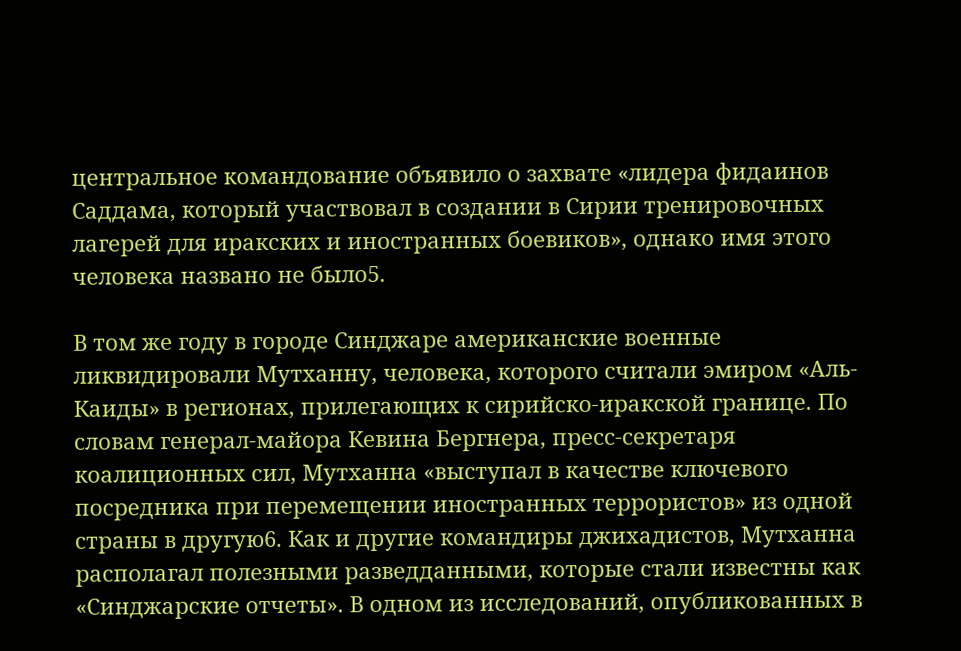центральное командование объявило о захвате «лидера фидаинов Саддама, который участвовал в создании в Сирии тренировочных лагерей для иракских и иностранных боевиков», однако имя этого человека названо не было5.

В том же году в городе Синджаре американские военные ликвидировали Мутханну, человека, которого считали эмиром «Аль-Каиды» в регионах, прилегающих к сирийско-иракской границе. По словам генерал-майора Кевина Бергнера, пресс-секретаря коалиционных сил, Мутханна «выступал в качестве ключевого посредника при перемещении иностранных террористов» из одной страны в другую6. Как и другие командиры джихадистов, Мутханна располагал полезными разведданными, которые стали известны как «Синджарские отчеты». В одном из исследований, опубликованных в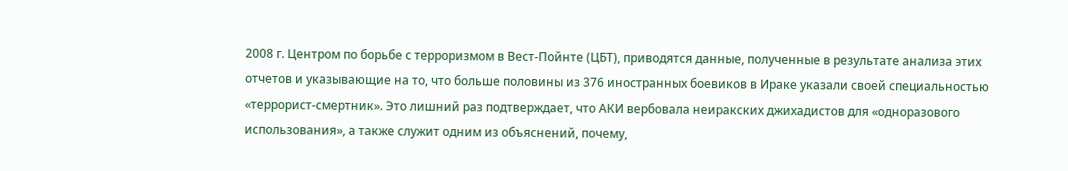2008 г. Центром по борьбе с терроризмом в Вест-Пойнте (ЦБТ), приводятся данные, полученные в результате анализа этих отчетов и указывающие на то, что больше половины из 376 иностранных боевиков в Ираке указали своей специальностью «террорист-смертник». Это лишний раз подтверждает, что АКИ вербовала неиракских джихадистов для «одноразового использования», а также служит одним из объяснений, почему,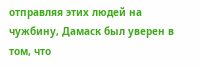отправляя этих людей на чужбину, Дамаск был уверен в том, что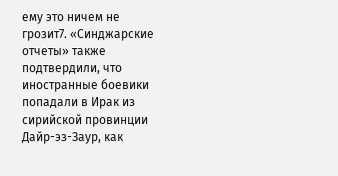ему это ничем не грозит7. «Синджарские отчеты» также подтвердили, что иностранные боевики попадали в Ирак из сирийской провинции Дайр-эз-Заур, как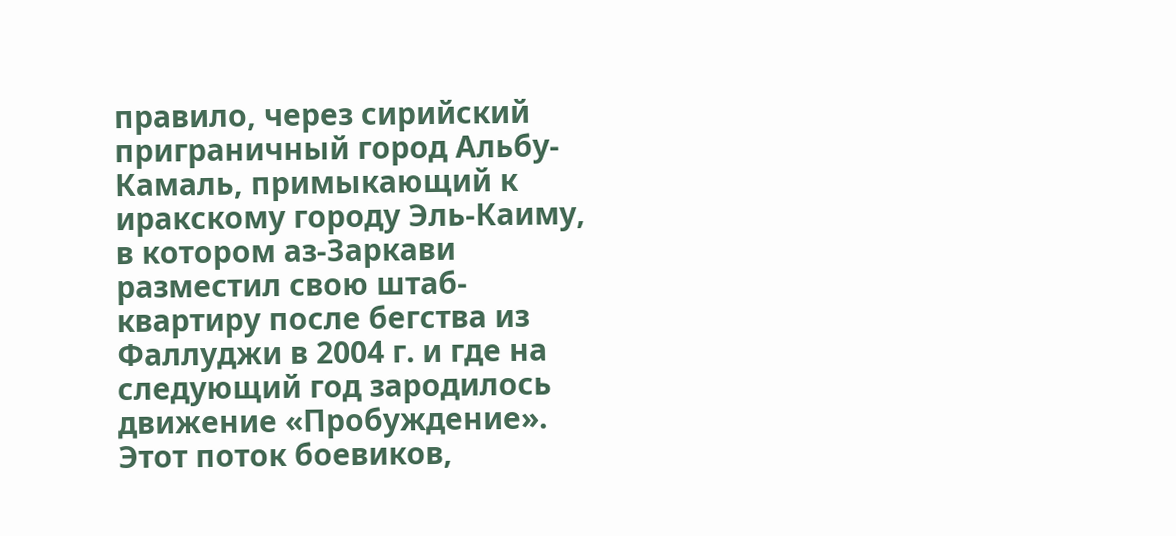правило, через сирийский приграничный город Альбу-Камаль, примыкающий к иракскому городу Эль-Каиму, в котором аз-Заркави разместил свою штаб-квартиру после бегства из Фаллуджи в 2004 г. и где на следующий год зародилось движение «Пробуждение». Этот поток боевиков,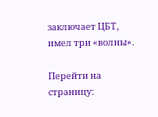заключает ЦБТ, имел три «волны».

Перейти на страницу: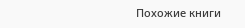Похожие книги